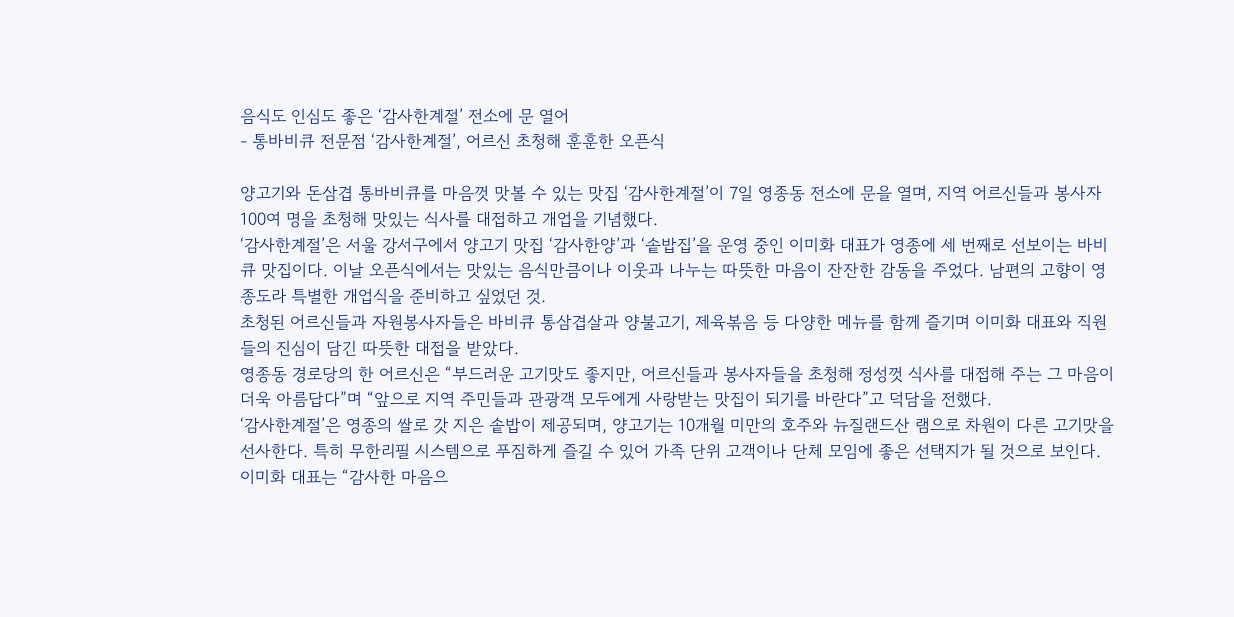음식도 인심도 좋은 ‘감사한계절’ 전소에 문 열어
- 통바비큐 전문점 ‘감사한계절’, 어르신 초청해 훈훈한 오픈식

양고기와 돈삼겹 통바비큐를 마음껏 맛볼 수 있는 맛집 ‘감사한계절’이 7일 영종동 전소에 문을 열며, 지역 어르신들과 봉사자 100여 명을 초청해 맛있는 식사를 대접하고 개업을 기념했다.
‘감사한계절’은 서울 강서구에서 양고기 맛집 ‘감사한양’과 ‘솥밥집’을 운영 중인 이미화 대표가 영종에 세 번째로 선보이는 바비큐 맛집이다. 이날 오픈식에서는 맛있는 음식만큼이나 이웃과 나누는 따뜻한 마음이 잔잔한 감동을 주었다. 남편의 고향이 영종도라 특별한 개업식을 준비하고 싶었던 것.
초청된 어르신들과 자원봉사자들은 바비큐 통삼겹살과 양불고기, 제육볶음 등 다양한 메뉴를 함께 즐기며 이미화 대표와 직원들의 진심이 담긴 따뜻한 대접을 받았다.
영종동 경로당의 한 어르신은 “부드러운 고기맛도 좋지만, 어르신들과 봉사자들을 초청해 정성껏 식사를 대접해 주는 그 마음이 더욱 아름답다”며 “앞으로 지역 주민들과 관광객 모두에게 사랑받는 맛집이 되기를 바란다”고 덕담을 전했다.
‘감사한계절’은 영종의 쌀로 갓 지은 솥밥이 제공되며, 양고기는 10개월 미만의 호주와 뉴질랜드산 램으로 차원이 다른 고기맛을 선사한다. 특히 무한리필 시스템으로 푸짐하게 즐길 수 있어 가족 단위 고객이나 단체 모임에 좋은 선택지가 될 것으로 보인다.
이미화 대표는 “감사한 마음으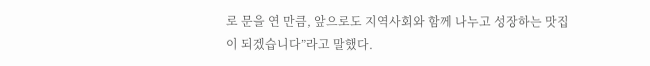로 문을 연 만큼, 앞으로도 지역사회와 함께 나누고 성장하는 맛집이 되겠습니다”라고 말했다.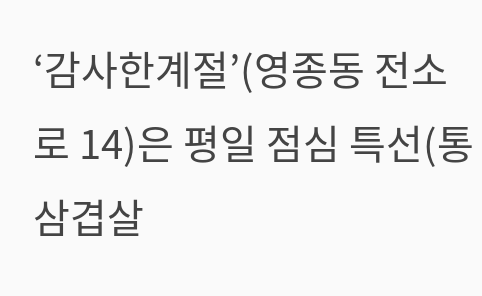‘감사한계절’(영종동 전소로 14)은 평일 점심 특선(통삼겹살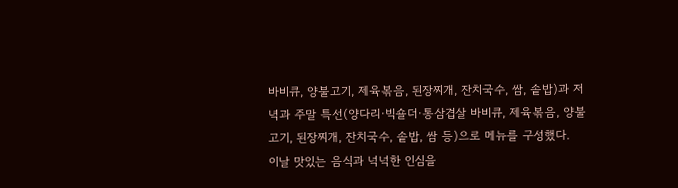바비큐, 양불고기, 제육볶음, 된장찌개, 잔치국수, 쌈, 솥밥)과 저녁과 주말 특선(양다리·빅숄더·통삼겹살 바비큐, 제육볶음, 양불고기, 된장찌개, 잔치국수, 솥밥, 쌈 등)으로 메뉴를 구성했다.
이날 맛있는 음식과 넉넉한 인심을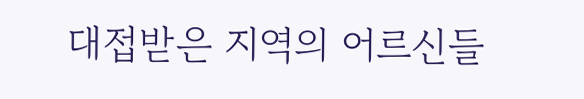대접받은 지역의 어르신들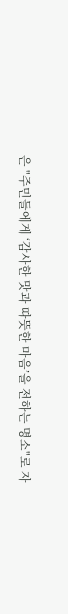은 "주민들에게 ‘감사한 맛과 따뜻한 마음’을 전하는 명소"로 자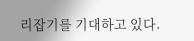리잡기를 기대하고 있다.